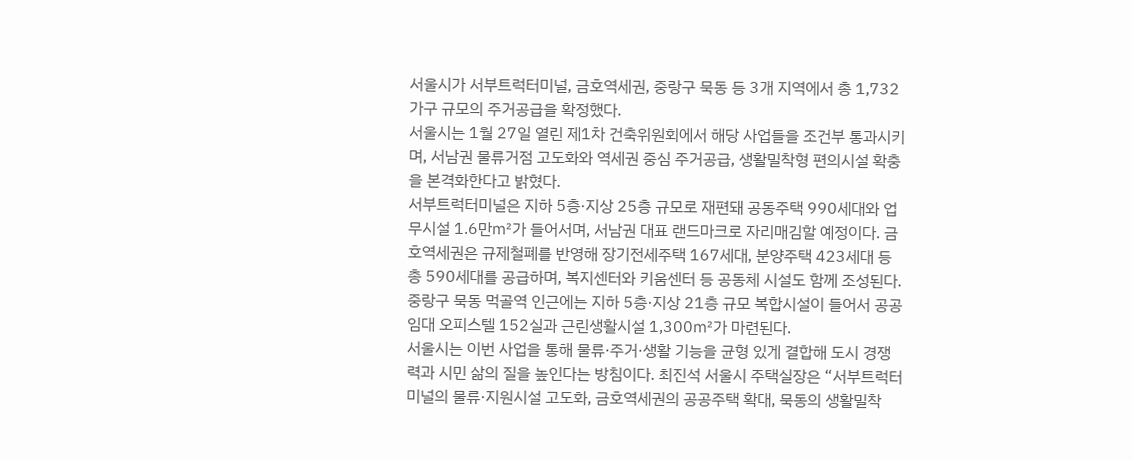서울시가 서부트럭터미널, 금호역세권, 중랑구 묵동 등 3개 지역에서 총 1,732가구 규모의 주거공급을 확정했다.
서울시는 1월 27일 열린 제1차 건축위원회에서 해당 사업들을 조건부 통과시키며, 서남권 물류거점 고도화와 역세권 중심 주거공급, 생활밀착형 편의시설 확충을 본격화한다고 밝혔다.
서부트럭터미널은 지하 5층·지상 25층 규모로 재편돼 공동주택 990세대와 업무시설 1.6만㎡가 들어서며, 서남권 대표 랜드마크로 자리매김할 예정이다. 금호역세권은 규제철폐를 반영해 장기전세주택 167세대, 분양주택 423세대 등 총 590세대를 공급하며, 복지센터와 키움센터 등 공동체 시설도 함께 조성된다. 중랑구 묵동 먹골역 인근에는 지하 5층·지상 21층 규모 복합시설이 들어서 공공임대 오피스텔 152실과 근린생활시설 1,300㎡가 마련된다.
서울시는 이번 사업을 통해 물류·주거·생활 기능을 균형 있게 결합해 도시 경쟁력과 시민 삶의 질을 높인다는 방침이다. 최진석 서울시 주택실장은 “서부트럭터미널의 물류·지원시설 고도화, 금호역세권의 공공주택 확대, 묵동의 생활밀착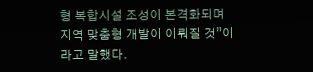형 복합시설 조성이 본격화되며 지역 맞춤형 개발이 이뤄질 것”이라고 말했다.